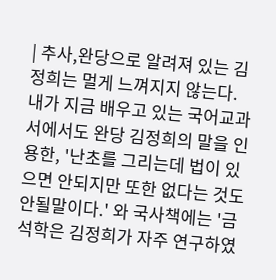| 추사,완당으로 알려져 있는 김정희는 멀게 느껴지지 않는다. 내가 지금 배우고 있는 국어교과서에서도 완당 김정희의 말을 인용한, '난초를 그리는데 법이 있으면 안되지만 또한 없다는 것도 안될말이다.' 와 국사책에는 '금석학은 김정희가 자주 연구하였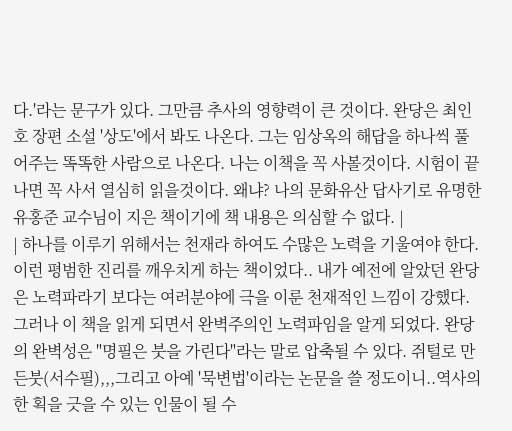다.'라는 문구가 있다. 그만큼 추사의 영향력이 큰 것이다. 완당은 최인호 장편 소설 '상도'에서 봐도 나온다. 그는 임상옥의 해답을 하나씩 풀어주는 똑똑한 사람으로 나온다. 나는 이책을 꼭 사볼것이다. 시험이 끝나면 꼭 사서 열심히 읽을것이다. 왜냐? 나의 문화유산 답사기로 유명한 유홍준 교수님이 지은 책이기에 책 내용은 의심할 수 없다. |
| 하나를 이루기 위해서는 천재라 하여도 수많은 노력을 기울여야 한다. 이런 평범한 진리를 깨우치게 하는 책이었다.. 내가 예전에 알았던 완당은 노력파라기 보다는 여러분야에 극을 이룬 천재적인 느낌이 강했다. 그러나 이 책을 읽게 되면서 완벽주의인 노력파임을 알게 되었다. 완당의 완벽성은 "명필은 붓을 가린다"라는 말로 압축될 수 있다. 쥐털로 만든붓(서수필),,,그리고 아예 '묵변법'이라는 논문을 쓸 정도이니..역사의 한 획을 긋을 수 있는 인물이 될 수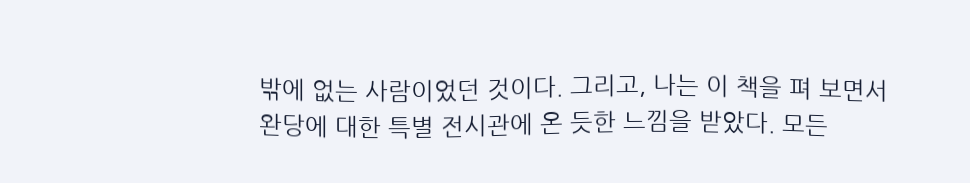밖에 없는 사람이었던 것이다. 그리고, 나는 이 책을 펴 보면서 완당에 대한 특별 전시관에 온 듯한 느낌을 받았다. 모든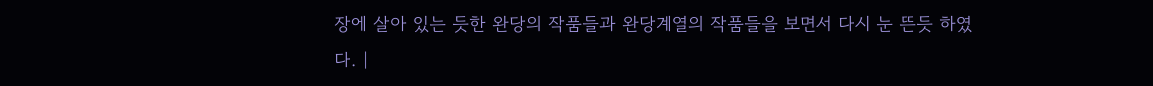장에 살아 있는 듯한 완당의 작품들과 완당계열의 작품들을 보면서 다시 눈 뜬듯 하였다. |